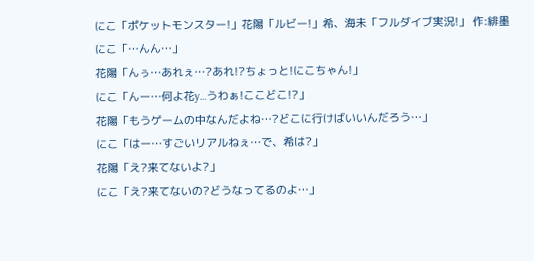にこ「ポケットモンスター!」花陽「ルビー!」希、海未「フルダイブ実況!」 作:緋墨
にこ「…んん…」
花陽「んぅ…あれぇ…?あれ!?ちょっと!にこちゃん!」
にこ「んー…何よ花y…うわぁ!ここどこ!?」
花陽「もうゲームの中なんだよね…?どこに行けばいいんだろう…」
にこ「はー…すごいリアルねぇ…で、希は?」
花陽「え?来てないよ?」
にこ「え?来てないの?どうなってるのよ…」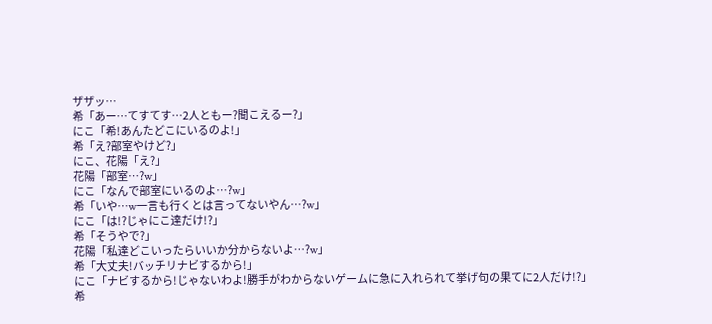ザザッ…
希「あー…てすてす…2人ともー?聞こえるー?」
にこ「希!あんたどこにいるのよ!」
希「え?部室やけど?」
にこ、花陽「え?」
花陽「部室…?w」
にこ「なんで部室にいるのよ…?w」
希「いや…w一言も行くとは言ってないやん…?w」
にこ「は!?じゃにこ達だけ!?」
希「そうやで?」
花陽「私達どこいったらいいか分からないよ…?w」
希「大丈夫!バッチリナビするから!」
にこ「ナビするから!じゃないわよ!勝手がわからないゲームに急に入れられて挙げ句の果てに2人だけ!?」
希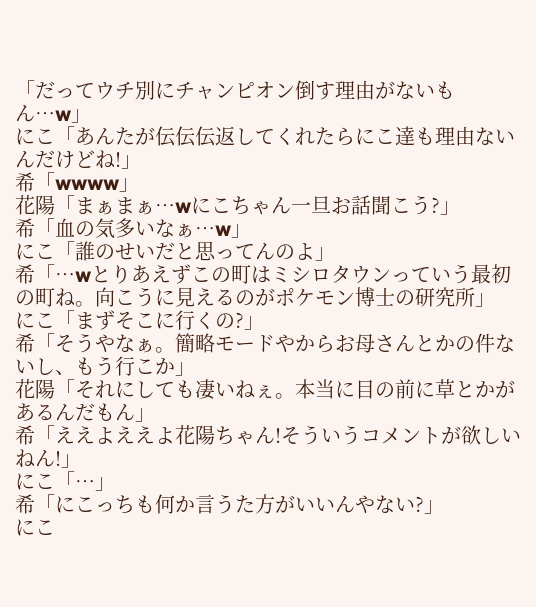「だってウチ別にチャンピオン倒す理由がないもん…w」
にこ「あんたが伝伝伝返してくれたらにこ達も理由ないんだけどね!」
希「wwww」
花陽「まぁまぁ…wにこちゃん一旦お話聞こう?」
希「血の気多いなぁ…w」
にこ「誰のせいだと思ってんのよ」
希「…wとりあえずこの町はミシロタウンっていう最初の町ね。向こうに見えるのがポケモン博士の研究所」
にこ「まずそこに行くの?」
希「そうやなぁ。簡略モードやからお母さんとかの件ないし、もう行こか」
花陽「それにしても凄いねぇ。本当に目の前に草とかがあるんだもん」
希「ええよええよ花陽ちゃん!そういうコメントが欲しいねん!」
にこ「…」
希「にこっちも何か言うた方がいいんやない?」
にこ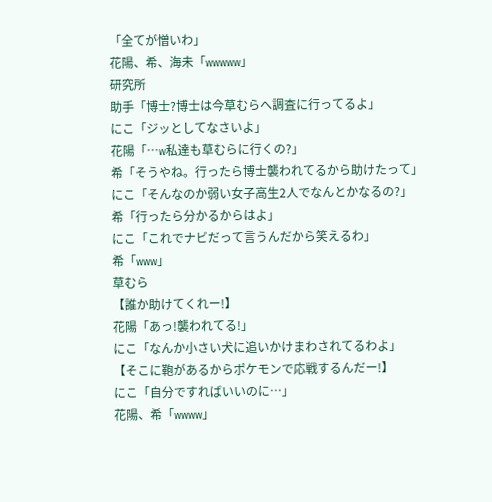「全てが憎いわ」
花陽、希、海未「wwwww」
研究所
助手「博士?博士は今草むらへ調査に行ってるよ」
にこ「ジッとしてなさいよ」
花陽「…w私達も草むらに行くの?」
希「そうやね。行ったら博士襲われてるから助けたって」
にこ「そんなのか弱い女子高生2人でなんとかなるの?」
希「行ったら分かるからはよ」
にこ「これでナビだって言うんだから笑えるわ」
希「www」
草むら
【誰か助けてくれー!】
花陽「あっ!襲われてる!」
にこ「なんか小さい犬に追いかけまわされてるわよ」
【そこに鞄があるからポケモンで応戦するんだー!】
にこ「自分ですればいいのに…」
花陽、希「wwww」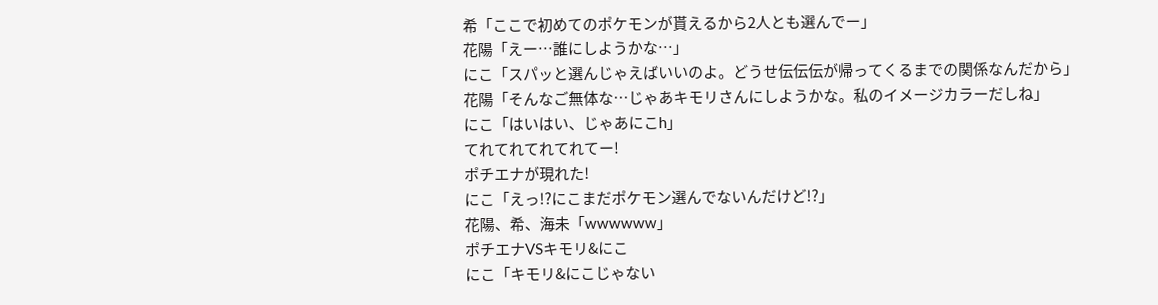希「ここで初めてのポケモンが貰えるから2人とも選んでー」
花陽「えー…誰にしようかな…」
にこ「スパッと選んじゃえばいいのよ。どうせ伝伝伝が帰ってくるまでの関係なんだから」
花陽「そんなご無体な…じゃあキモリさんにしようかな。私のイメージカラーだしね」
にこ「はいはい、じゃあにこh」
てれてれてれてれてー!
ポチエナが現れた!
にこ「えっ!?にこまだポケモン選んでないんだけど!?」
花陽、希、海未「wwwwww」
ポチエナVSキモリ&にこ
にこ「キモリ&にこじゃない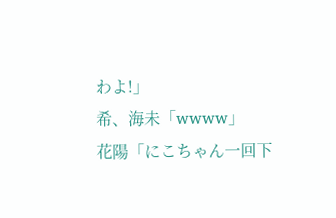わよ!」
希、海未「wwww」
花陽「にこちゃん一回下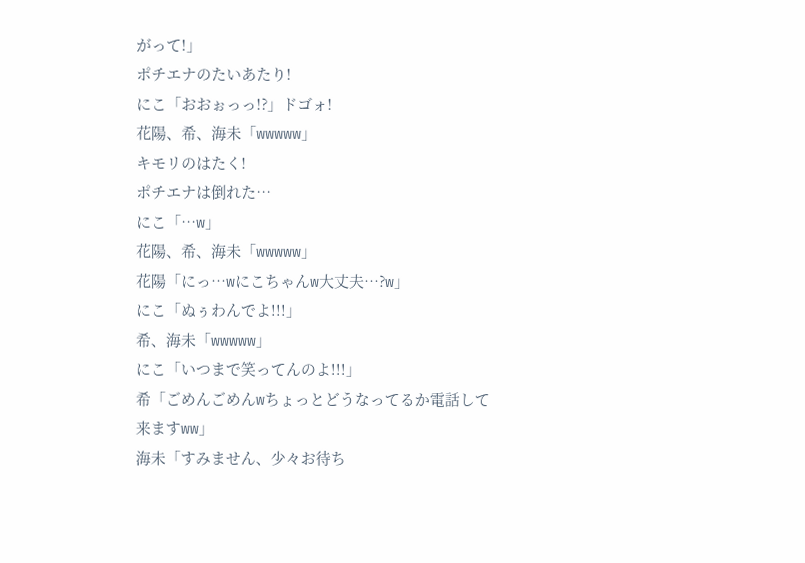がって!」
ポチエナのたいあたり!
にこ「おおぉっっ!?」ドゴォ!
花陽、希、海未「wwwww」
キモリのはたく!
ポチエナは倒れた…
にこ「…w」
花陽、希、海未「wwwww」
花陽「にっ…wにこちゃんw大丈夫…?w」
にこ「ぬぅわんでよ!!!」
希、海未「wwwww」
にこ「いつまで笑ってんのよ!!!」
希「ごめんごめんwちょっとどうなってるか電話して来ますww」
海未「すみません、少々お待ち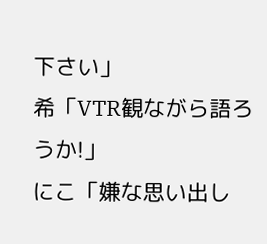下さい」
希「VTR観ながら語ろうか!」
にこ「嫌な思い出し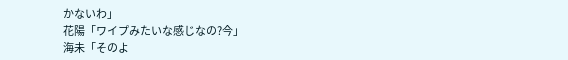かないわ」
花陽「ワイプみたいな感じなの?今」
海未「そのよ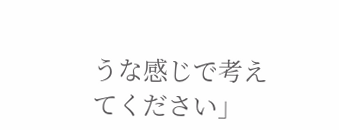うな感じで考えてください」